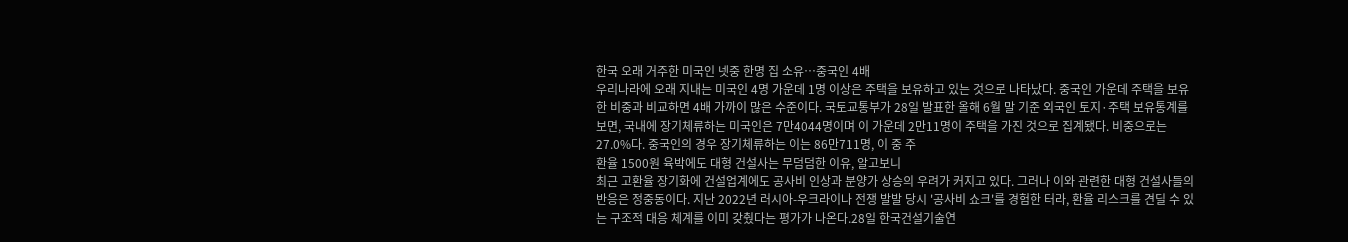한국 오래 거주한 미국인 넷중 한명 집 소유…중국인 4배
우리나라에 오래 지내는 미국인 4명 가운데 1명 이상은 주택을 보유하고 있는 것으로 나타났다. 중국인 가운데 주택을 보유한 비중과 비교하면 4배 가까이 많은 수준이다. 국토교통부가 28일 발표한 올해 6월 말 기준 외국인 토지·주택 보유통계를 보면, 국내에 장기체류하는 미국인은 7만4044명이며 이 가운데 2만11명이 주택을 가진 것으로 집계됐다. 비중으로는 27.0%다. 중국인의 경우 장기체류하는 이는 86만711명, 이 중 주
환율 1500원 육박에도 대형 건설사는 무덤덤한 이유, 알고보니
최근 고환율 장기화에 건설업계에도 공사비 인상과 분양가 상승의 우려가 커지고 있다. 그러나 이와 관련한 대형 건설사들의 반응은 정중동이다. 지난 2022년 러시아-우크라이나 전쟁 발발 당시 '공사비 쇼크'를 경험한 터라, 환율 리스크를 견딜 수 있는 구조적 대응 체계를 이미 갖췄다는 평가가 나온다.28일 한국건설기술연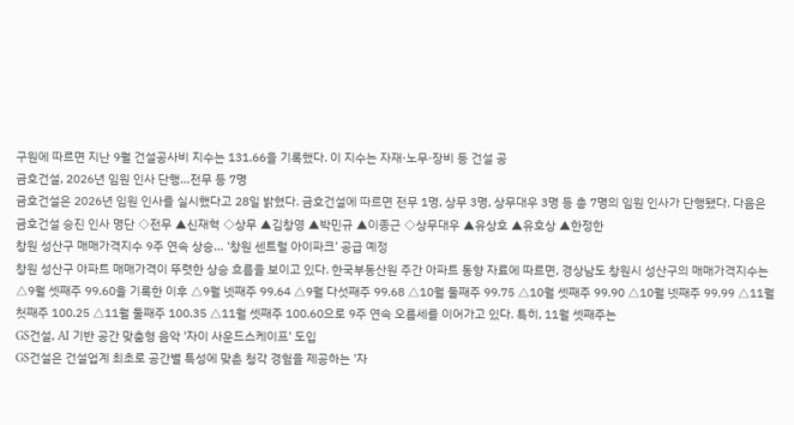구원에 따르면 지난 9월 건설공사비 지수는 131.66을 기록했다. 이 지수는 자재·노무·장비 등 건설 공
금호건설, 2026년 임원 인사 단행…전무 등 7명
금호건설은 2026년 임원 인사를 실시했다고 28일 밝혔다. 금호건설에 따르면 전무 1명, 상무 3명, 상무대우 3명 등 총 7명의 임원 인사가 단행됐다. 다음은 금호건설 승진 인사 명단 ◇전무 ▲신재혁 ◇상무 ▲김창영 ▲박민규 ▲이종근 ◇상무대우 ▲유상호 ▲유호상 ▲한정한
창원 성산구 매매가격지수 9주 연속 상승… ‘창원 센트럴 아이파크’ 공급 예정
창원 성산구 아파트 매매가격이 뚜렷한 상승 흐름을 보이고 있다. 한국부동산원 주간 아파트 동향 자료에 따르면, 경상남도 창원시 성산구의 매매가격지수는 △9월 셋째주 99.60을 기록한 이후 △9월 넷째주 99.64 △9월 다섯째주 99.68 △10월 둘째주 99.75 △10월 셋째주 99.90 △10월 넷째주 99.99 △11월 첫째주 100.25 △11월 둘째주 100.35 △11월 셋째주 100.60으로 9주 연속 오름세를 이어가고 있다. 특히, 11월 셋째주는
GS건설, AI 기반 공간 맞춤형 음악 '자이 사운드스케이프' 도입
GS건설은 건설업계 최초로 공간별 특성에 맞춘 청각 경험을 제공하는 '자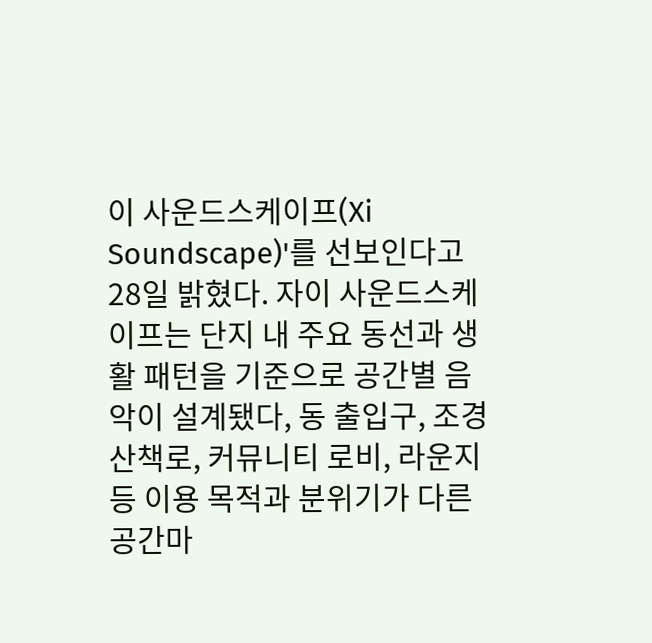이 사운드스케이프(Xi Soundscape)'를 선보인다고 28일 밝혔다. 자이 사운드스케이프는 단지 내 주요 동선과 생활 패턴을 기준으로 공간별 음악이 설계됐다, 동 출입구, 조경 산책로, 커뮤니티 로비, 라운지 등 이용 목적과 분위기가 다른 공간마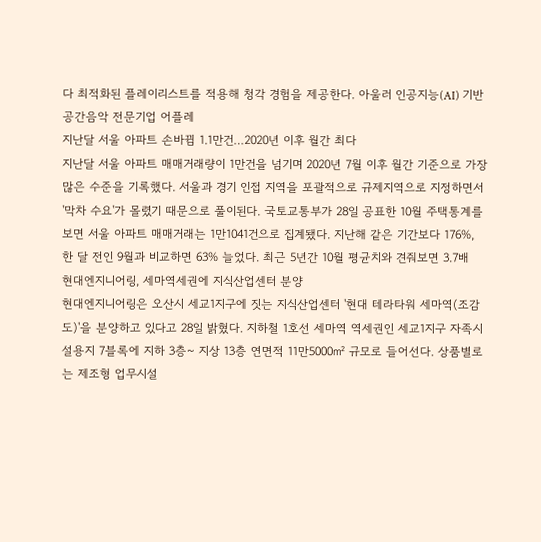다 최적화된 플레이리스트를 적용해 청각 경험을 제공한다. 아울러 인공지능(AI) 기반 공간음악 전문기업 어플레
지난달 서울 아파트 손바뀜 1.1만건…2020년 이후 월간 최다
지난달 서울 아파트 매매거래량이 1만건을 넘기며 2020년 7월 이후 월간 기준으로 가장 많은 수준을 기록했다. 서울과 경기 인접 지역을 포괄적으로 규제지역으로 지정하면서 '막차 수요'가 몰렸기 때문으로 풀이된다. 국토교통부가 28일 공표한 10월 주택통계를 보면 서울 아파트 매매거래는 1만1041건으로 집계됐다. 지난해 같은 기간보다 176%, 한 달 전인 9월과 비교하면 63% 늘었다. 최근 5년간 10월 평균치와 견줘보면 3.7배
현대엔지니어링, 세마역세권에 지식산업센터 분양
현대엔지니어링은 오산시 세교1지구에 짓는 지식산업센터 '현대 테라타워 세마역(조감도)'을 분양하고 있다고 28일 밝혔다. 지하철 1호선 세마역 역세권인 세교1지구 자족시설용지 7블록에 지하 3층~ 지상 13층 연면적 11만5000㎡ 규모로 들어선다. 상품별로는 제조형 업무시설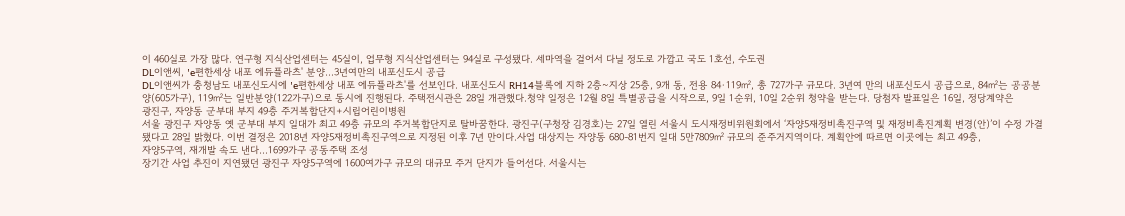이 460실로 가장 많다. 연구형 지식산업센터는 45실이, 업무형 지식산업센터는 94실로 구성됐다. 세마역을 걸어서 다닐 정도로 가깝고 국도 1호선, 수도권
DL이앤씨, 'e편한세상 내포 에듀플라츠' 분양…3년여만의 내포신도시 공급
DL이앤씨가 충청남도 내포신도시에 'e편한세상 내포 에듀플라츠'를 선보인다. 내포신도시 RH14블록에 지하 2층~지상 25층, 9개 동, 전용 84·119㎡, 총 727가구 규모다. 3년여 만의 내포신도시 공급으로, 84㎡는 공공분양(605가구), 119㎡는 일반분양(122가구)으로 동시에 진행된다. 주택전시관은 28일 개관했다.청약 일정은 12월 8일 특별공급을 시작으로, 9일 1순위, 10일 2순위 청약을 받는다. 당첨자 발표일은 16일, 정당계약은
광진구, 자양동 군부대 부지 49층 주거복합단지+시립어린이병원
서울 광진구 자양동 옛 군부대 부지 일대가 최고 49층 규모의 주거복합단지로 탈바꿈한다. 광진구(구청장 김경호)는 27일 열린 서울시 도시재정비위원회에서 ‘자양5재정비촉진구역 및 재정비촉진계획 변경(안)’이 수정 가결됐다고 28일 밝혔다. 이번 결정은 2018년 자양5재정비촉진구역으로 지정된 이후 7년 만이다.사업 대상지는 자양동 680-81번지 일대 5만7809㎡ 규모의 준주거지역이다. 계획안에 따르면 이곳에는 최고 49층,
자양5구역, 재개발 속도 낸다…1699가구 공동주택 조성
장기간 사업 추진이 지연됐던 광진구 자양5구역에 1600여가구 규모의 대규모 주거 단지가 들어선다. 서울시는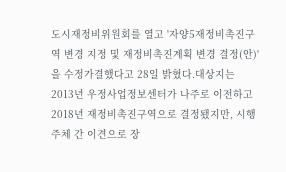도시재정비위원회를 열고 '자양5재정비촉진구역 변경 지정 및 재정비촉진계획 변경 결정(안)'을 수정가결했다고 28일 밝혔다.대상지는 2013년 우정사업정보센터가 나주로 이전하고 2018년 재정비촉진구역으로 결정됐지만, 시행 주체 간 이견으로 장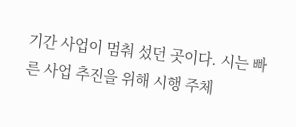기간 사업이 멈춰 섰던 곳이다. 시는 빠른 사업 추진을 위해 시행 주체